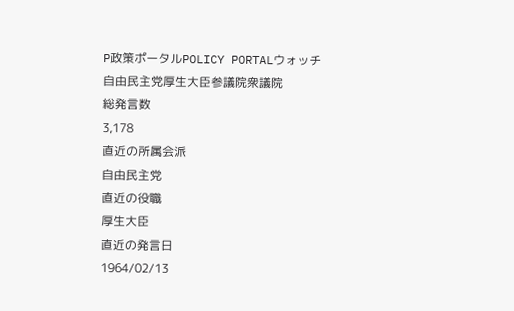P政策ポータルPOLICY PORTALウォッチ
自由民主党厚生大臣参議院衆議院
総発言数
3,178
直近の所属会派
自由民主党
直近の役職
厚生大臣
直近の発言日
1964/02/13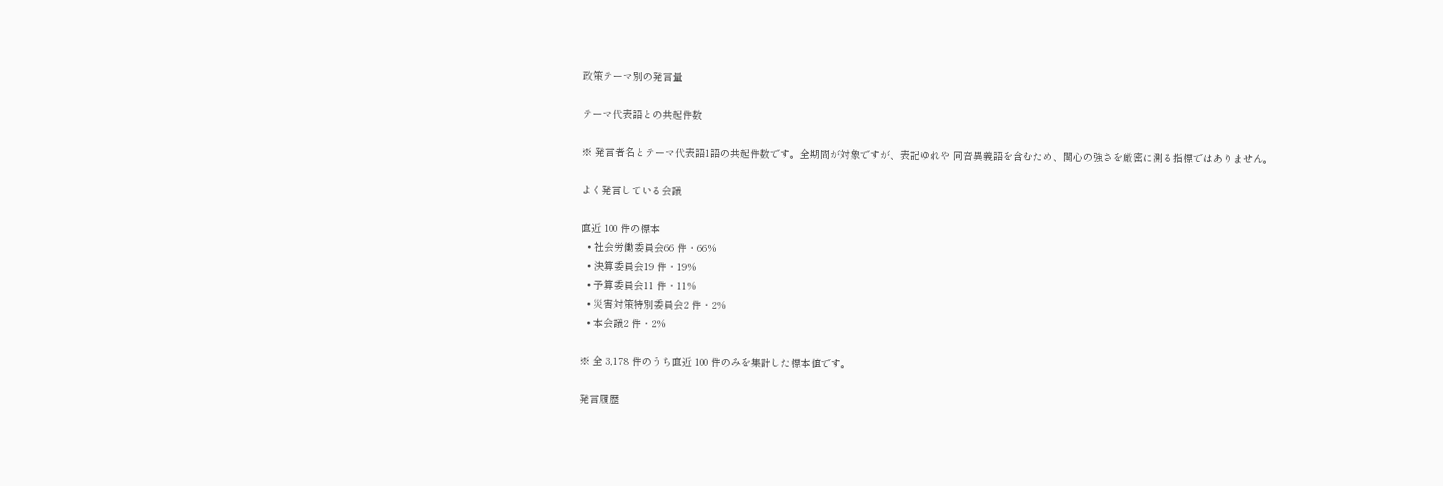政策テーマ別の発言量

テーマ代表語との共起件数

※ 発言者名とテーマ代表語1語の共起件数です。全期間が対象ですが、表記ゆれや 同音異義語を含むため、関心の強さを厳密に測る指標ではありません。

よく発言している会議

直近 100 件の標本
  • 社会労働委員会66 件・66%
  • 決算委員会19 件・19%
  • 予算委員会11 件・11%
  • 災害対策特別委員会2 件・2%
  • 本会議2 件・2%

※ 全 3,178 件のうち直近 100 件のみを集計した標本値です。

発言履歴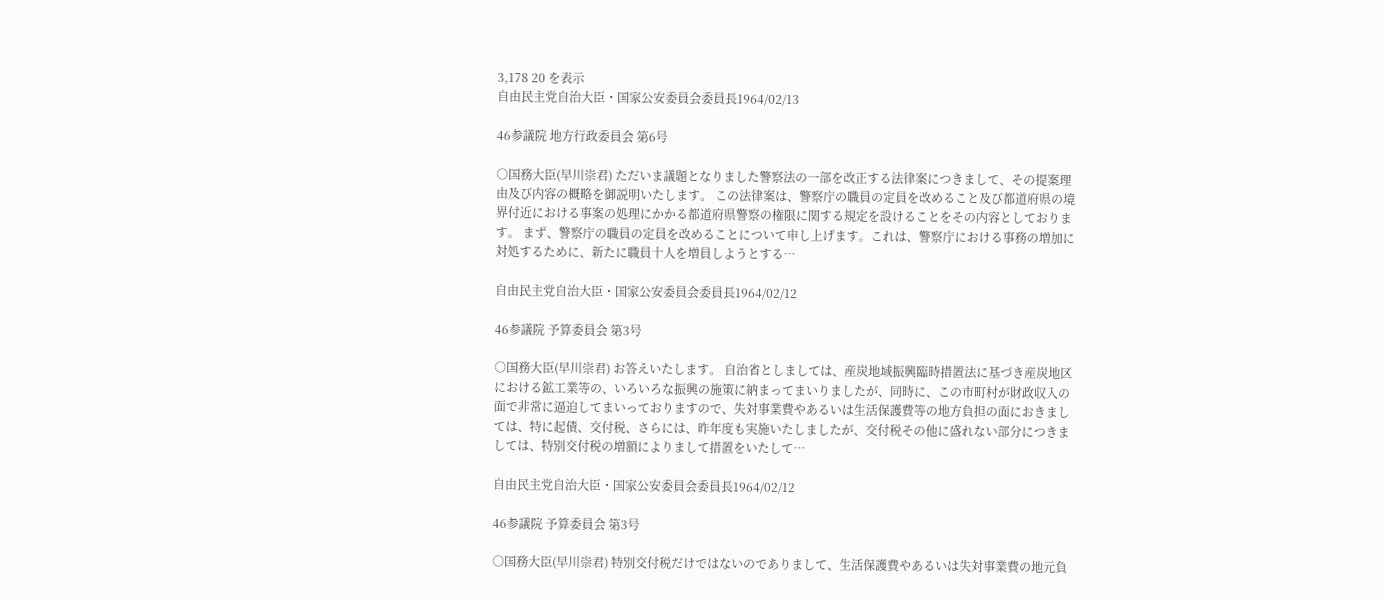3,178 20 を表示
自由民主党自治大臣・国家公安委員会委員長1964/02/13

46参議院 地方行政委員会 第6号

○国務大臣(早川崇君) ただいま議題となりました警察法の一部を改正する法律案につきまして、その提案理由及び内容の概略を御説明いたします。 この法律案は、警察庁の職員の定員を改めること及び都道府県の境界付近における事案の処理にかかる都道府県警察の権限に関する規定を設けることをその内容としております。 まず、警察庁の職員の定員を改めることについて申し上げます。これは、警察庁における事務の増加に対処するために、新たに職員十人を増員しようとする…

自由民主党自治大臣・国家公安委員会委員長1964/02/12

46参議院 予算委員会 第3号

○国務大臣(早川崇君) お答えいたします。 自治省としましては、産炭地域振興臨時措置法に基づき産炭地区における鉱工業等の、いろいろな振興の施策に納まってまいりましたが、同時に、この市町村が財政収入の面で非常に逼迫してまいっておりますので、失対事業費やあるいは生活保護費等の地方負担の面におきましては、特に起債、交付税、さらには、昨年度も実施いたしましたが、交付税その他に盛れない部分につきましては、特別交付税の増額によりまして措置をいたして…

自由民主党自治大臣・国家公安委員会委員長1964/02/12

46参議院 予算委員会 第3号

○国務大臣(早川崇君) 特別交付税だけではないのでありまして、生活保護費やあるいは失対事業費の地元負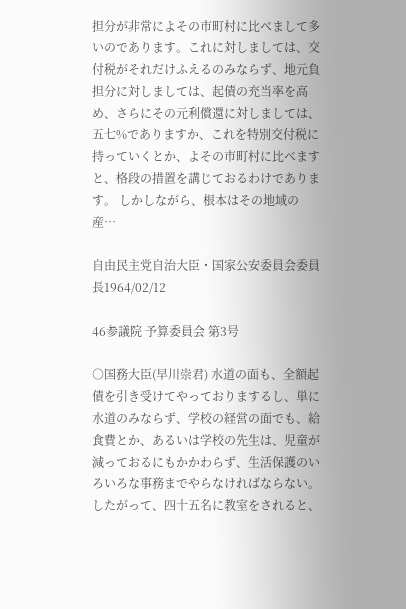担分が非常によその市町村に比べまして多いのであります。これに対しましては、交付税がそれだけふえるのみならず、地元負担分に対しましては、起債の充当率を高め、さらにその元利償還に対しましては、五七%でありますか、これを特別交付税に持っていくとか、よその市町村に比べますと、格段の措置を講じておるわけであります。 しかしながら、根本はその地域の産…

自由民主党自治大臣・国家公安委員会委員長1964/02/12

46参議院 予算委員会 第3号

○国務大臣(早川崇君) 水道の面も、全額起債を引き受けてやっておりまするし、単に水道のみならず、学校の経営の面でも、給食費とか、あるいは学校の先生は、児童が減っておるにもかかわらず、生活保護のいろいろな事務までやらなければならない。したがって、四十五名に教室をされると、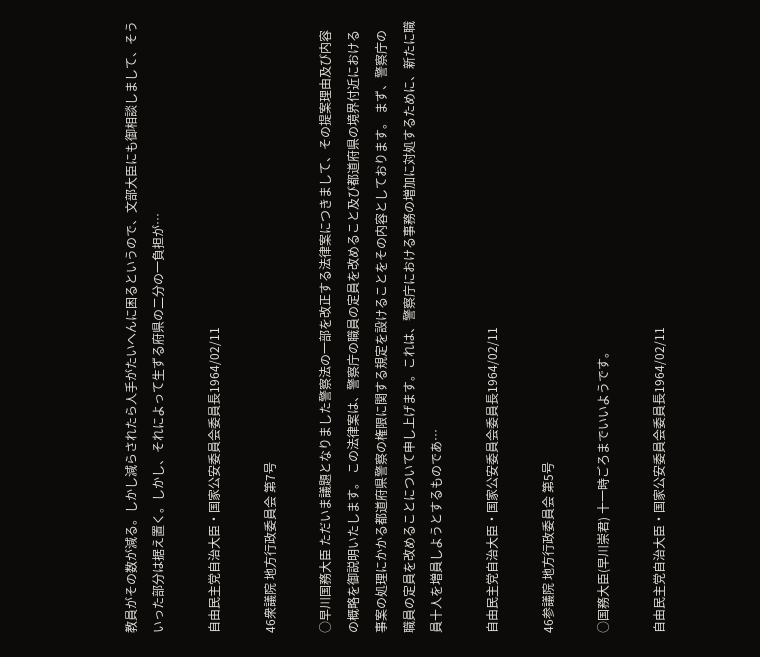教員がその数が減る。しかし減らされたら人手がたいへんに困るというので、文部大臣にも御相談しまして、そういった部分は据え置く。しかし、それによって生ずる府県の二分の一負担が…

自由民主党自治大臣・国家公安委員会委員長1964/02/11

46衆議院 地方行政委員会 第7号

○早川国務大臣 ただいま議題となりました警察法の一部を改正する法律案につきまして、その提案理由及び内容の概略を御説明いたします。 この法律案は、警察庁の職員の定員を改めること及び都道府県の境界付近における事案の処理にかかる都道府県警察の権限に関する規定を設けることをその内容としております。 まず、警察庁の職員の定員を改めることについて申し上げます。これは、警察庁における事務の増加に対処するために、新たに職員十人を増員しようとするものであ…

自由民主党自治大臣・国家公安委員会委員長1964/02/11

46参議院 地方行政委員会 第5号

○国務大臣(早川崇君) 十一時ごろまでいいようです。

自由民主党自治大臣・国家公安委員会委員長1964/02/11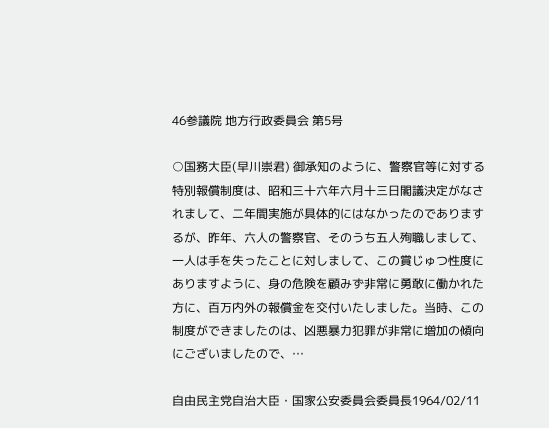46参議院 地方行政委員会 第5号

○国務大臣(早川崇君) 御承知のように、警察官等に対する特別報償制度は、昭和三十六年六月十三日閣議決定がなされまして、二年間実施が具体的にはなかったのでありまするが、昨年、六人の警察官、そのうち五人殉職しまして、一人は手を失ったことに対しまして、この賞じゅつ性度にありますように、身の危険を顧みず非常に勇敢に働かれた方に、百万内外の報償金を交付いたしました。当時、この制度ができましたのは、凶悪暴力犯罪が非常に増加の傾向にございましたので、…

自由民主党自治大臣・国家公安委員会委員長1964/02/11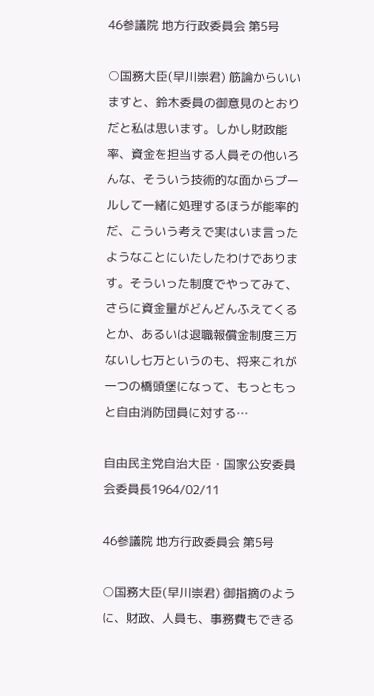46参議院 地方行政委員会 第5号

○国務大臣(早川崇君) 筋論からいいますと、鈴木委員の御意見のとおりだと私は思います。しかし財政能率、資金を担当する人員その他いろんな、そういう技術的な面からプールして一緒に処理するほうが能率的だ、こういう考えで実はいま言ったようなことにいたしたわけであります。そういった制度でやってみて、さらに資金量がどんどんふえてくるとか、あるいは退職報償金制度三万ないし七万というのも、将来これが一つの橋頭堡になって、もっともっと自由消防団員に対する…

自由民主党自治大臣・国家公安委員会委員長1964/02/11

46参議院 地方行政委員会 第5号

○国務大臣(早川崇君) 御指摘のように、財政、人員も、事務費もできる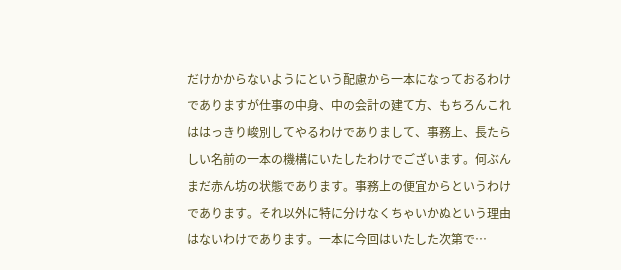だけかからないようにという配慮から一本になっておるわけでありますが仕事の中身、中の会計の建て方、もちろんこれははっきり峻別してやるわけでありまして、事務上、長たらしい名前の一本の機構にいたしたわけでございます。何ぶんまだ赤ん坊の状態であります。事務上の便宜からというわけであります。それ以外に特に分けなくちゃいかぬという理由はないわけであります。一本に今回はいたした次第で…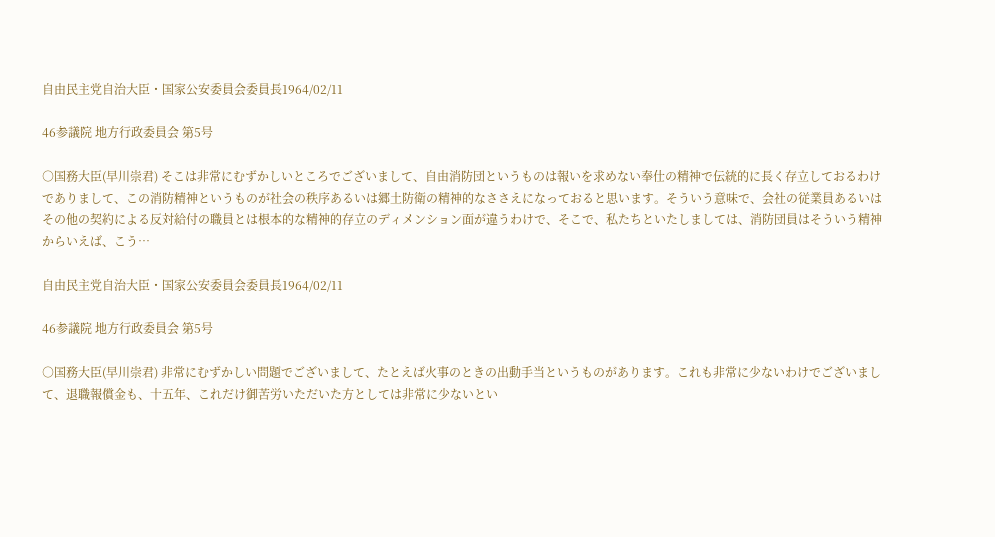自由民主党自治大臣・国家公安委員会委員長1964/02/11

46参議院 地方行政委員会 第5号

○国務大臣(早川崇君) そこは非常にむずかしいところでございまして、自由消防団というものは報いを求めない奉仕の精神で伝統的に長く存立しておるわけでありまして、この消防精神というものが社会の秩序あるいは郷土防衛の精神的なささえになっておると思います。そういう意味で、会社の従業員あるいはその他の契約による反対給付の職員とは根本的な精神的存立のディメンション面が違うわけで、そこで、私たちといたしましては、消防団員はそういう精神からいえば、こう…

自由民主党自治大臣・国家公安委員会委員長1964/02/11

46参議院 地方行政委員会 第5号

○国務大臣(早川崇君) 非常にむずかしい問題でございまして、たとえば火事のときの出動手当というものがあります。これも非常に少ないわけでございまして、退職報償金も、十五年、これだけ御苦労いただいた方としては非常に少ないとい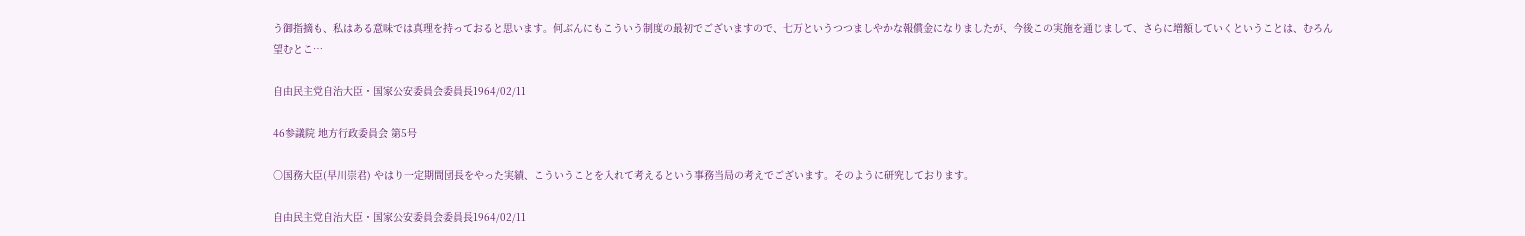う御指摘も、私はある意味では真理を持っておると思います。何ぶんにもこういう制度の最初でございますので、七万というつつましやかな報償金になりましたが、今後この実施を通じまして、さらに増額していくということは、むろん望むとこ…

自由民主党自治大臣・国家公安委員会委員長1964/02/11

46参議院 地方行政委員会 第5号

○国務大臣(早川崇君) やはり一定期間団長をやった実績、こういうことを入れて考えるという事務当局の考えでございます。そのように研究しております。

自由民主党自治大臣・国家公安委員会委員長1964/02/11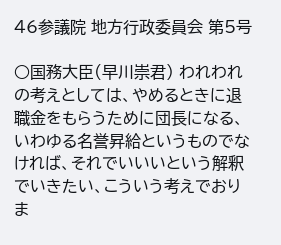46参議院 地方行政委員会 第5号

○国務大臣(早川崇君) われわれの考えとしては、やめるときに退職金をもらうために団長になる、いわゆる名誉昇給というものでなければ、それでいいいという解釈でいきたい、こういう考えでおりま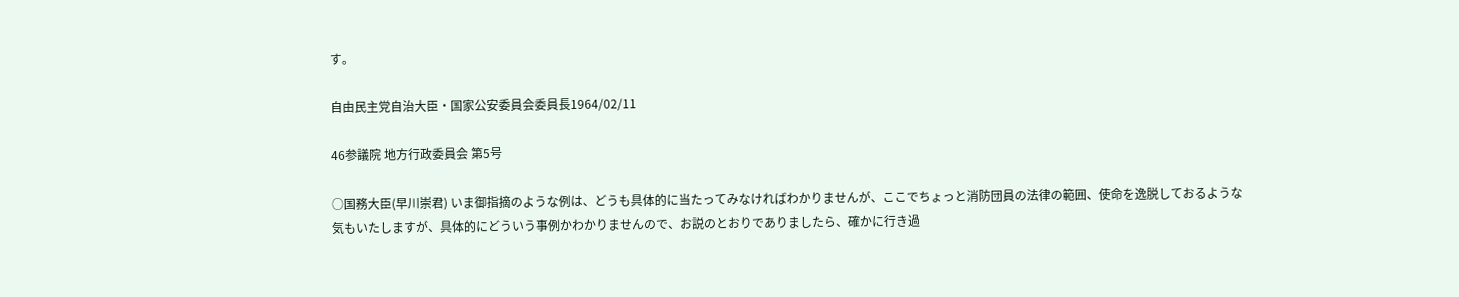す。

自由民主党自治大臣・国家公安委員会委員長1964/02/11

46参議院 地方行政委員会 第5号

○国務大臣(早川崇君) いま御指摘のような例は、どうも具体的に当たってみなければわかりませんが、ここでちょっと消防団員の法律の範囲、使命を逸脱しておるような気もいたしますが、具体的にどういう事例かわかりませんので、お説のとおりでありましたら、確かに行き過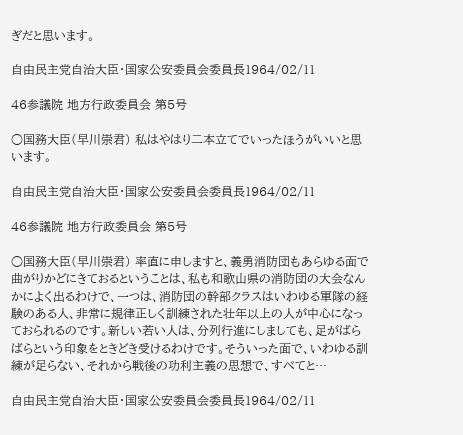ぎだと思います。

自由民主党自治大臣・国家公安委員会委員長1964/02/11

46参議院 地方行政委員会 第5号

○国務大臣(早川崇君) 私はやはり二本立てでいったほうがいいと思います。

自由民主党自治大臣・国家公安委員会委員長1964/02/11

46参議院 地方行政委員会 第5号

○国務大臣(早川崇君) 率直に申しますと、義勇消防団もあらゆる面で曲がりかどにきておるということは、私も和歌山県の消防団の大会なんかによく出るわけで、一つは、消防団の幹部クラスはいわゆる軍隊の経験のある人、非常に規律正しく訓練された壮年以上の人が中心になっておられるのです。新しい若い人は、分列行進にしましても、足がばらばらという印象をときどき受けるわけです。そういった面で、いわゆる訓練が足らない、それから戦後の功利主義の思想で、すべてと…

自由民主党自治大臣・国家公安委員会委員長1964/02/11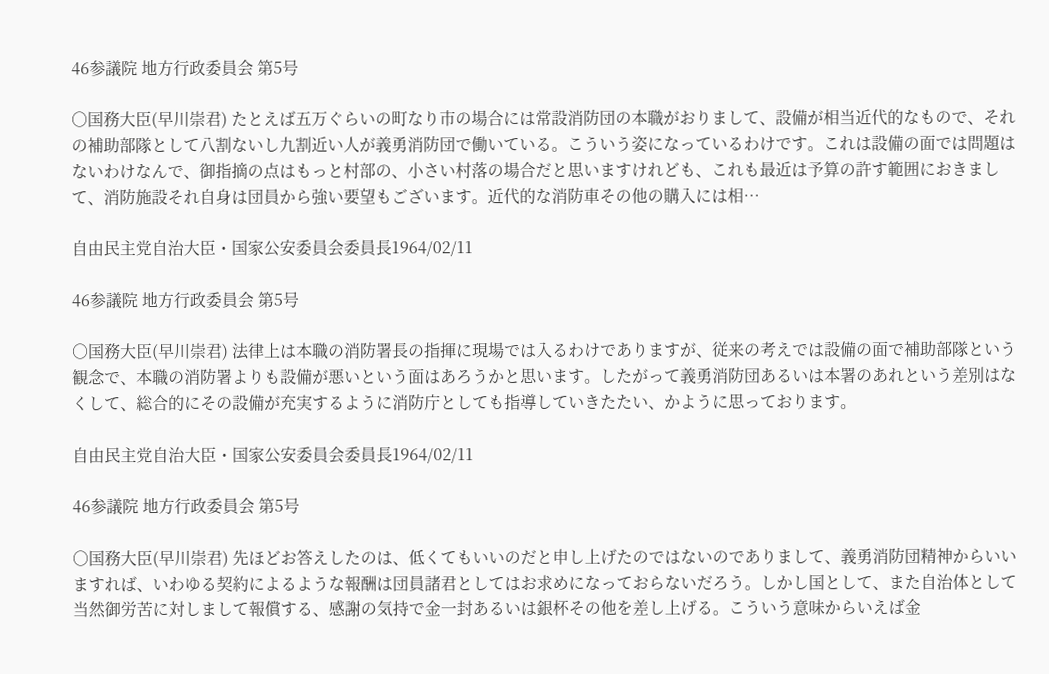46参議院 地方行政委員会 第5号

○国務大臣(早川崇君) たとえば五万ぐらいの町なり市の場合には常設消防団の本職がおりまして、設備が相当近代的なもので、それの補助部隊として八割ないし九割近い人が義勇消防団で働いている。こういう姿になっているわけです。これは設備の面では問題はないわけなんで、御指摘の点はもっと村部の、小さい村落の場合だと思いますけれども、これも最近は予算の許す範囲におきまして、消防施設それ自身は団員から強い要望もございます。近代的な消防車その他の購入には相…

自由民主党自治大臣・国家公安委員会委員長1964/02/11

46参議院 地方行政委員会 第5号

○国務大臣(早川崇君) 法律上は本職の消防署長の指揮に現場では入るわけでありますが、従来の考えでは設備の面で補助部隊という観念で、本職の消防署よりも設備が悪いという面はあろうかと思います。したがって義勇消防団あるいは本署のあれという差別はなくして、総合的にその設備が充実するように消防庁としても指導していきたたい、かように思っております。

自由民主党自治大臣・国家公安委員会委員長1964/02/11

46参議院 地方行政委員会 第5号

○国務大臣(早川崇君) 先ほどお答えしたのは、低くてもいいのだと申し上げたのではないのでありまして、義勇消防団精神からいいますれば、いわゆる契約によるような報酬は団員諸君としてはお求めになっておらないだろう。しかし国として、また自治体として当然御労苦に対しまして報償する、感謝の気持で金一封あるいは銀杯その他を差し上げる。こういう意味からいえば金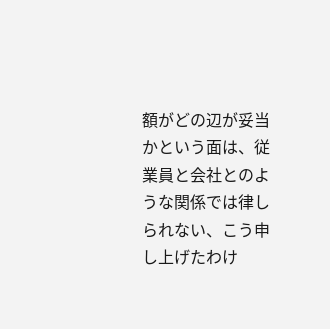額がどの辺が妥当かという面は、従業員と会社とのような関係では律しられない、こう申し上げたわけ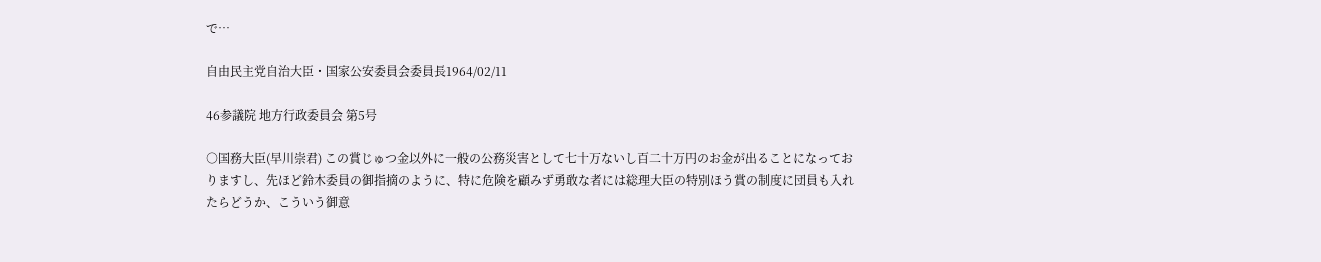で…

自由民主党自治大臣・国家公安委員会委員長1964/02/11

46参議院 地方行政委員会 第5号

○国務大臣(早川崇君) この賞じゅつ金以外に一般の公務災害として七十万ないし百二十万円のお金が出ることになっておりますし、先ほど鈴木委員の御指摘のように、特に危険を顧みず勇敢な者には総理大臣の特別ほう賞の制度に団員も入れたらどうか、こういう御意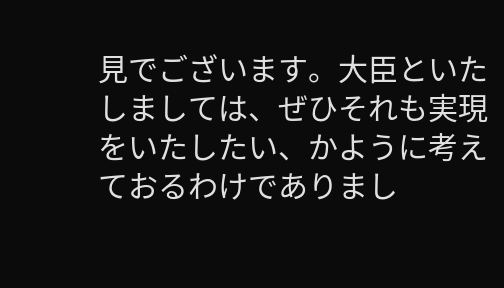見でございます。大臣といたしましては、ぜひそれも実現をいたしたい、かように考えておるわけでありまし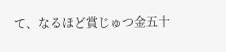て、なるほど賞じゅつ金五十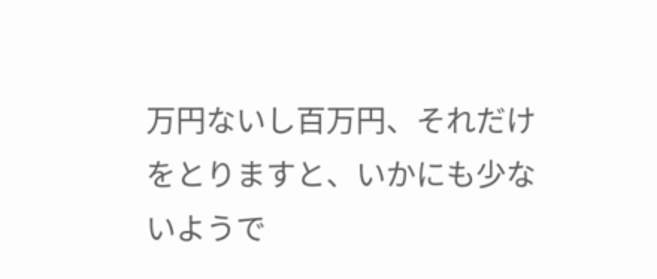万円ないし百万円、それだけをとりますと、いかにも少ないようで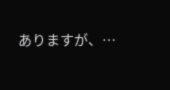ありますが、…